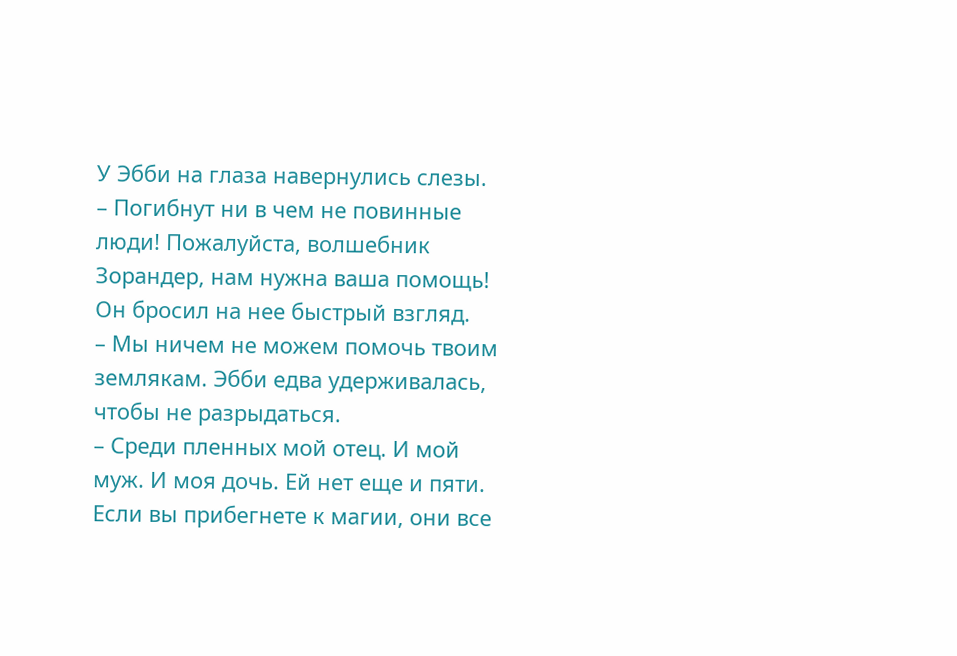У Эбби на глаза навернулись слезы.
– Погибнут ни в чем не повинные люди! Пожалуйста, волшебник Зорандер, нам нужна ваша помощь! Он бросил на нее быстрый взгляд.
– Мы ничем не можем помочь твоим землякам. Эбби едва удерживалась, чтобы не разрыдаться.
– Среди пленных мой отец. И мой муж. И моя дочь. Ей нет еще и пяти. Если вы прибегнете к магии, они все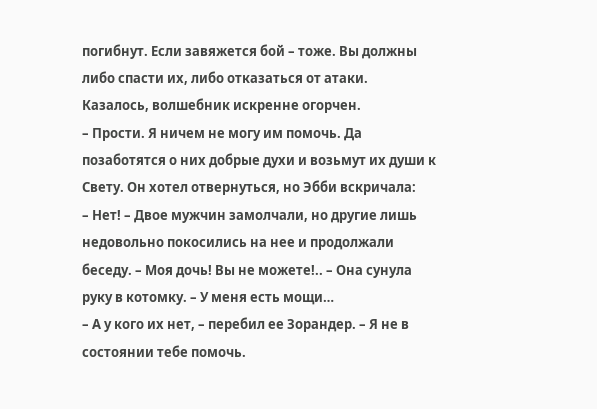погибнут. Если завяжется бой – тоже. Вы должны либо спасти их, либо отказаться от атаки.
Казалось, волшебник искренне огорчен.
– Прости. Я ничем не могу им помочь. Да позаботятся о них добрые духи и возьмут их души к Свету. Он хотел отвернуться, но Эбби вскричала:
– Нет! – Двое мужчин замолчали, но другие лишь недовольно покосились на нее и продолжали беседу. – Моя дочь! Вы не можете!.. – Она сунула руку в котомку. – У меня есть мощи…
– А у кого их нет, – перебил ее Зорандер. – Я не в состоянии тебе помочь.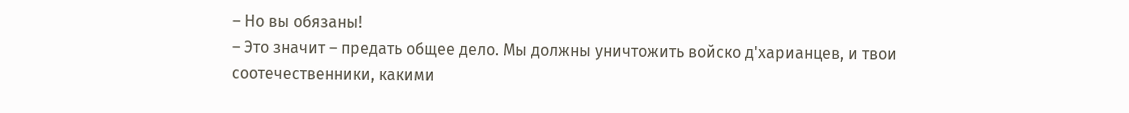– Но вы обязаны!
– Это значит – предать общее дело. Мы должны уничтожить войско д'харианцев, и твои соотечественники, какими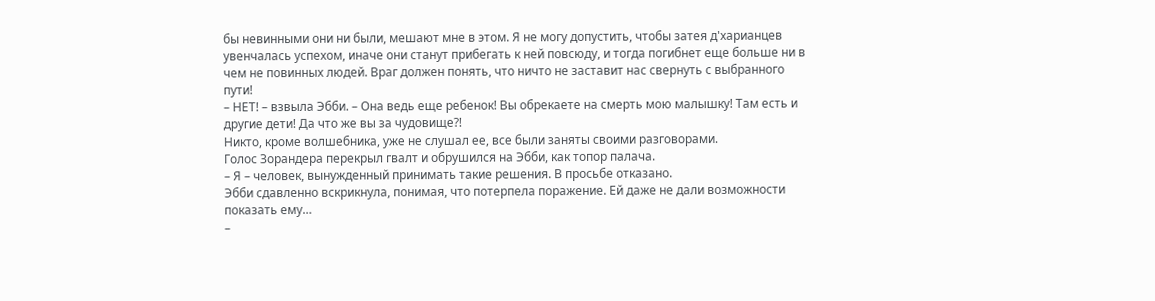бы невинными они ни были, мешают мне в этом. Я не могу допустить, чтобы затея д'харианцев увенчалась успехом, иначе они станут прибегать к ней повсюду, и тогда погибнет еще больше ни в чем не повинных людей. Враг должен понять, что ничто не заставит нас свернуть с выбранного пути!
– НЕТ! – взвыла Эбби. – Она ведь еще ребенок! Вы обрекаете на смерть мою малышку! Там есть и другие дети! Да что же вы за чудовище?!
Никто, кроме волшебника, уже не слушал ее, все были заняты своими разговорами.
Голос Зорандера перекрыл гвалт и обрушился на Эбби, как топор палача.
– Я – человек, вынужденный принимать такие решения. В просьбе отказано.
Эбби сдавленно вскрикнула, понимая, что потерпела поражение. Ей даже не дали возможности показать ему…
–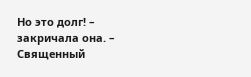Но это долг! – закричала она. – Священный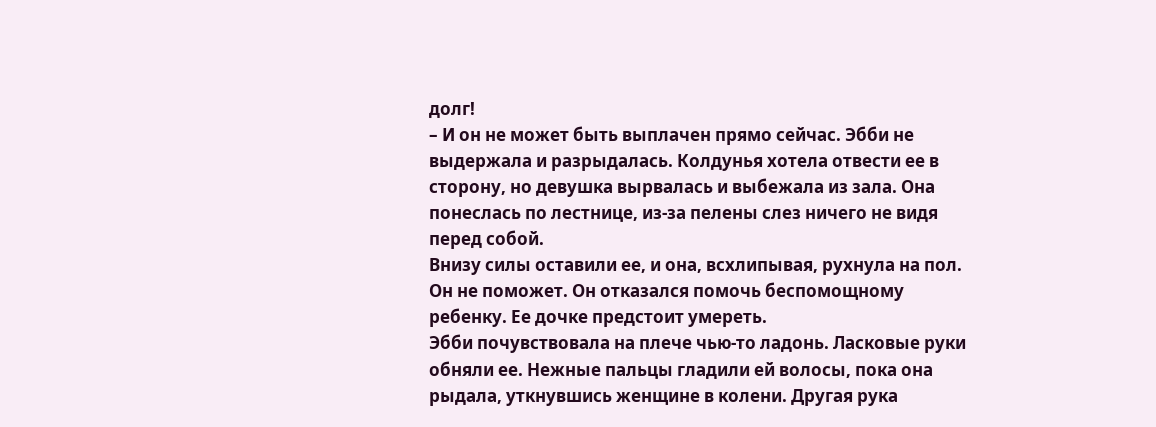долг!
– И он не может быть выплачен прямо сейчас. Эбби не выдержала и разрыдалась. Колдунья хотела отвести ее в сторону, но девушка вырвалась и выбежала из зала. Она понеслась по лестнице, из-за пелены слез ничего не видя перед собой.
Внизу силы оставили ее, и она, всхлипывая, рухнула на пол. Он не поможет. Он отказался помочь беспомощному ребенку. Ее дочке предстоит умереть.
Эбби почувствовала на плече чью-то ладонь. Ласковые руки обняли ее. Нежные пальцы гладили ей волосы, пока она рыдала, уткнувшись женщине в колени. Другая рука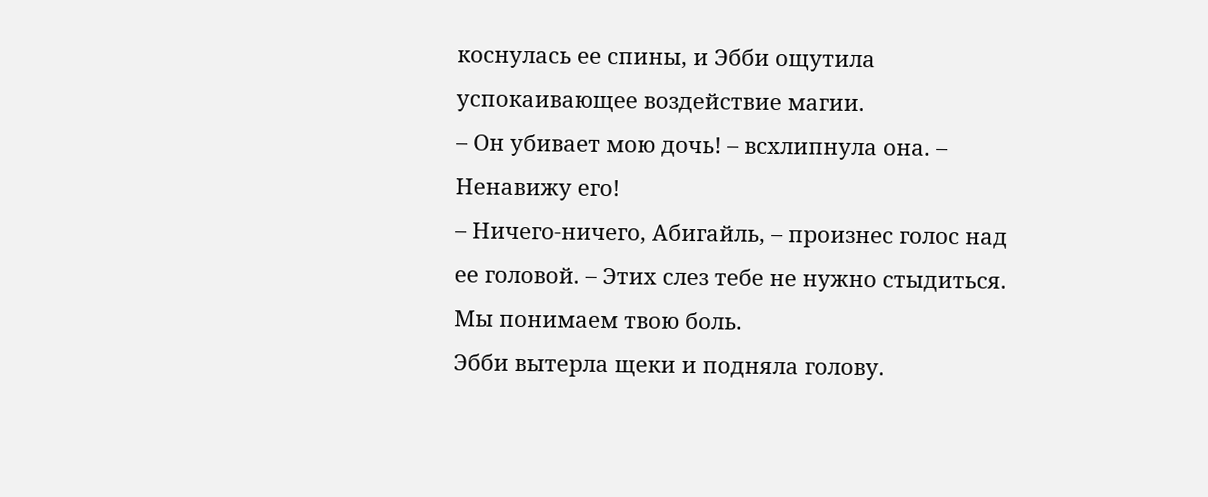коснулась ее спины, и Эбби ощутила успокаивающее воздействие магии.
– Он убивает мою дочь! – всхлипнула она. – Ненавижу его!
– Ничего-ничего, Абигайль, – произнес голос над ее головой. – Этих слез тебе не нужно стыдиться. Мы понимаем твою боль.
Эбби вытерла щеки и подняла голову.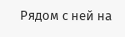Рядом с ней на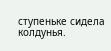ступеньке сидела колдунья.